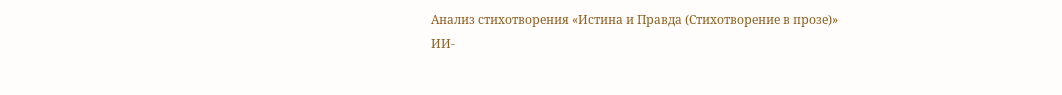Анализ стихотворения «Истина и Правда (Стихотворение в прозе)»
ИИ-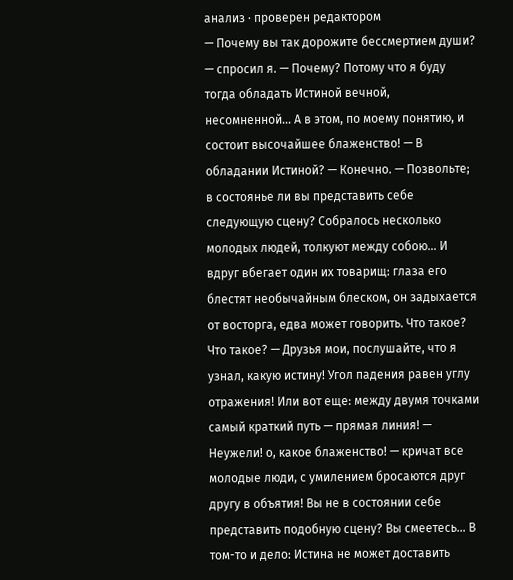анализ · проверен редактором
— Почему вы так дорожите бессмертием души? — спросил я. — Почему? Потому что я буду тогда обладать Истиной вечной, несомненной… А в этом, по моему понятию, и состоит высочайшее блаженство! — В обладании Истиной? — Конечно. — Позвольте; в состоянье ли вы представить себе следующую сцену? Собралось несколько молодых людей, толкуют между собою… И вдруг вбегает один их товарищ: глаза его блестят необычайным блеском, он задыхается от восторга, едва может говорить. Что такое? Что такое? — Друзья мои, послушайте, что я узнал, какую истину! Угол падения равен углу отражения! Или вот еще: между двумя точками самый краткий путь — прямая линия! — Неужели! о, какое блаженство! — кричат все молодые люди, с умилением бросаются друг другу в объятия! Вы не в состоянии себе представить подобную сцену? Вы смеетесь… В том-то и дело: Истина не может доставить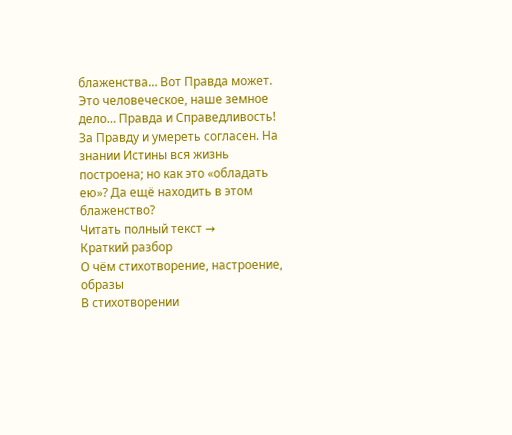блаженства… Вот Правда может. Это человеческое, наше земное дело… Правда и Справедливость! За Правду и умереть согласен. На знании Истины вся жизнь построена; но как это «обладать ею»? Да ещё находить в этом блаженство?
Читать полный текст →
Краткий разбор
О чём стихотворение, настроение, образы
В стихотворении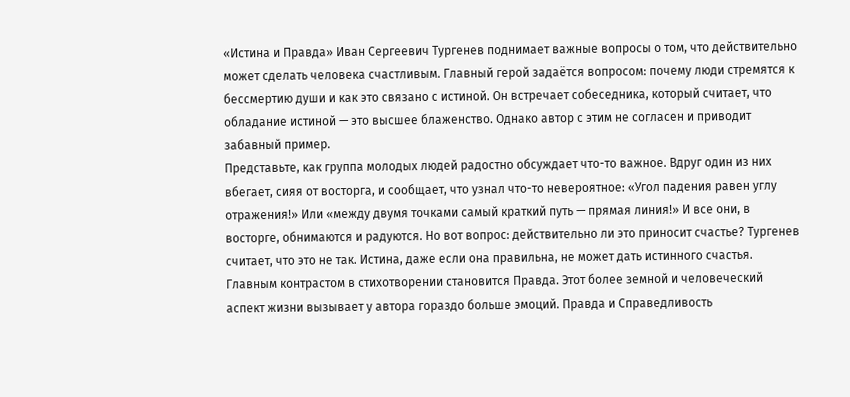«Истина и Правда» Иван Сергеевич Тургенев поднимает важные вопросы о том, что действительно может сделать человека счастливым. Главный герой задаётся вопросом: почему люди стремятся к бессмертию души и как это связано с истиной. Он встречает собеседника, который считает, что обладание истиной — это высшее блаженство. Однако автор с этим не согласен и приводит забавный пример.
Представьте, как группа молодых людей радостно обсуждает что-то важное. Вдруг один из них вбегает, сияя от восторга, и сообщает, что узнал что-то невероятное: «Угол падения равен углу отражения!» Или «между двумя точками самый краткий путь — прямая линия!» И все они, в восторге, обнимаются и радуются. Но вот вопрос: действительно ли это приносит счастье? Тургенев считает, что это не так. Истина, даже если она правильна, не может дать истинного счастья.
Главным контрастом в стихотворении становится Правда. Этот более земной и человеческий аспект жизни вызывает у автора гораздо больше эмоций. Правда и Справедливость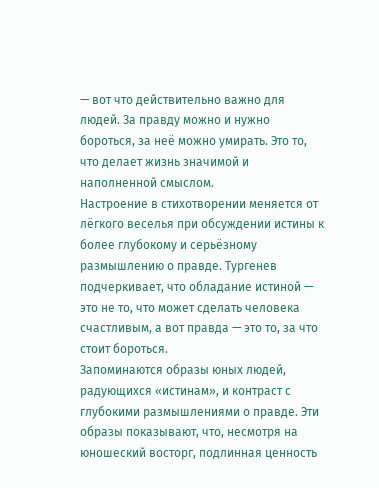— вот что действительно важно для людей. За правду можно и нужно бороться, за неё можно умирать. Это то, что делает жизнь значимой и наполненной смыслом.
Настроение в стихотворении меняется от лёгкого веселья при обсуждении истины к более глубокому и серьёзному размышлению о правде. Тургенев подчеркивает, что обладание истиной — это не то, что может сделать человека счастливым, а вот правда — это то, за что стоит бороться.
Запоминаются образы юных людей, радующихся «истинам», и контраст с глубокими размышлениями о правде. Эти образы показывают, что, несмотря на юношеский восторг, подлинная ценность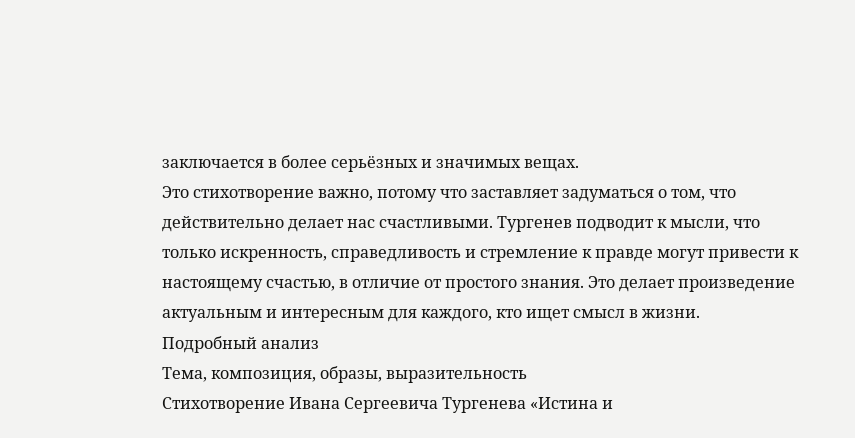заключается в более серьёзных и значимых вещах.
Это стихотворение важно, потому что заставляет задуматься о том, что действительно делает нас счастливыми. Тургенев подводит к мысли, что только искренность, справедливость и стремление к правде могут привести к настоящему счастью, в отличие от простого знания. Это делает произведение актуальным и интересным для каждого, кто ищет смысл в жизни.
Подробный анализ
Тема, композиция, образы, выразительность
Стихотворение Ивана Сергеевича Тургенева «Истина и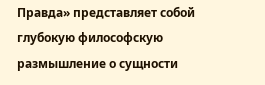Правда» представляет собой глубокую философскую размышление о сущности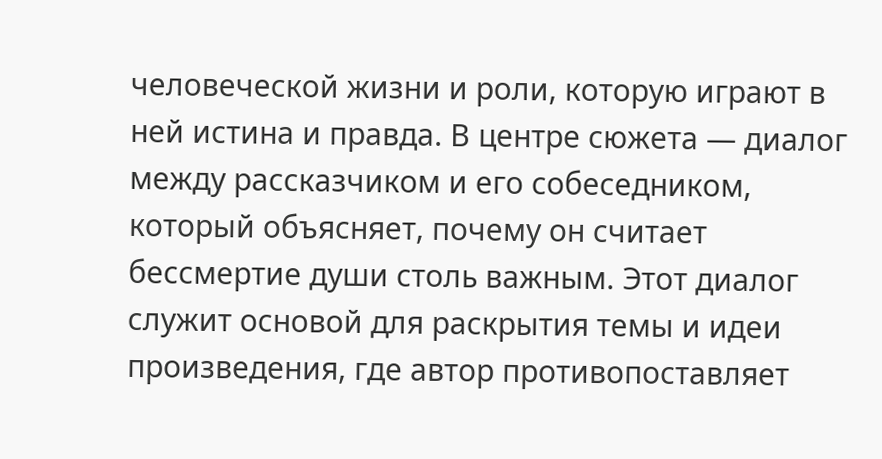человеческой жизни и роли, которую играют в ней истина и правда. В центре сюжета — диалог между рассказчиком и его собеседником, который объясняет, почему он считает бессмертие души столь важным. Этот диалог служит основой для раскрытия темы и идеи произведения, где автор противопоставляет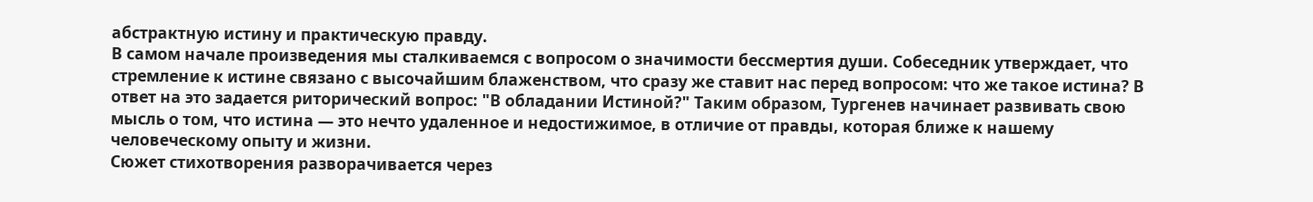абстрактную истину и практическую правду.
В самом начале произведения мы сталкиваемся с вопросом о значимости бессмертия души. Собеседник утверждает, что стремление к истине связано с высочайшим блаженством, что сразу же ставит нас перед вопросом: что же такое истина? В ответ на это задается риторический вопрос: "В обладании Истиной?" Таким образом, Тургенев начинает развивать свою мысль о том, что истина — это нечто удаленное и недостижимое, в отличие от правды, которая ближе к нашему человеческому опыту и жизни.
Сюжет стихотворения разворачивается через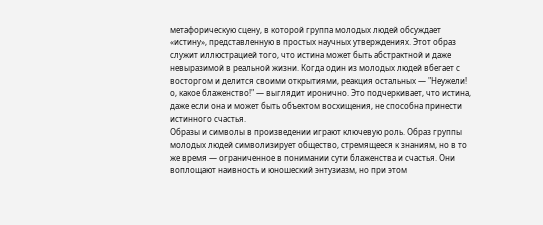метафорическую сцену, в которой группа молодых людей обсуждает «истину», представленную в простых научных утверждениях. Этот образ служит иллюстрацией того, что истина может быть абстрактной и даже невыразимой в реальной жизни. Когда один из молодых людей вбегает с восторгом и делится своими открытиями, реакция остальных — "Неужели! о, какое блаженство!" — выглядит иронично. Это подчеркивает, что истина, даже если она и может быть объектом восхищения, не способна принести истинного счастья.
Образы и символы в произведении играют ключевую роль. Образ группы молодых людей символизирует общество, стремящееся к знаниям, но в то же время — ограниченное в понимании сути блаженства и счастья. Они воплощают наивность и юношеский энтузиазм, но при этом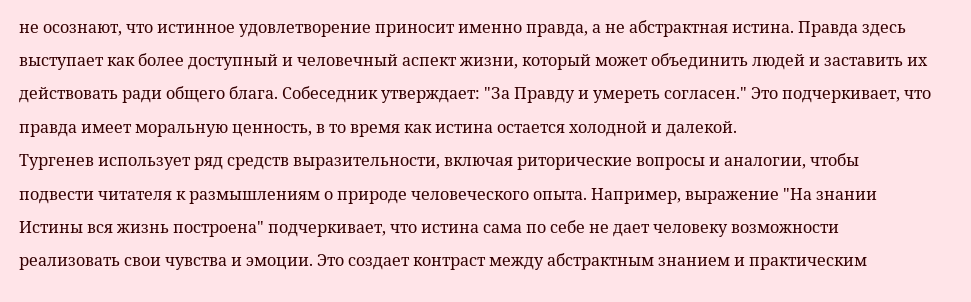не осознают, что истинное удовлетворение приносит именно правда, а не абстрактная истина. Правда здесь выступает как более доступный и человечный аспект жизни, который может объединить людей и заставить их действовать ради общего блага. Собеседник утверждает: "За Правду и умереть согласен." Это подчеркивает, что правда имеет моральную ценность, в то время как истина остается холодной и далекой.
Тургенев использует ряд средств выразительности, включая риторические вопросы и аналогии, чтобы подвести читателя к размышлениям о природе человеческого опыта. Например, выражение "На знании Истины вся жизнь построена" подчеркивает, что истина сама по себе не дает человеку возможности реализовать свои чувства и эмоции. Это создает контраст между абстрактным знанием и практическим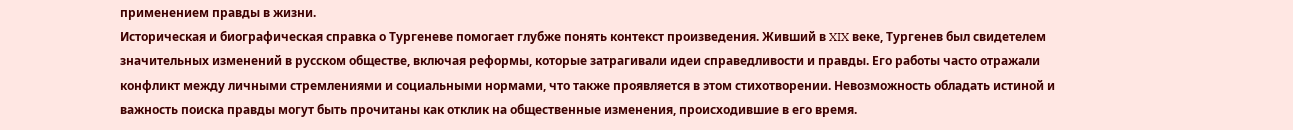применением правды в жизни.
Историческая и биографическая справка о Тургеневе помогает глубже понять контекст произведения. Живший в XIX веке, Тургенев был свидетелем значительных изменений в русском обществе, включая реформы, которые затрагивали идеи справедливости и правды. Его работы часто отражали конфликт между личными стремлениями и социальными нормами, что также проявляется в этом стихотворении. Невозможность обладать истиной и важность поиска правды могут быть прочитаны как отклик на общественные изменения, происходившие в его время.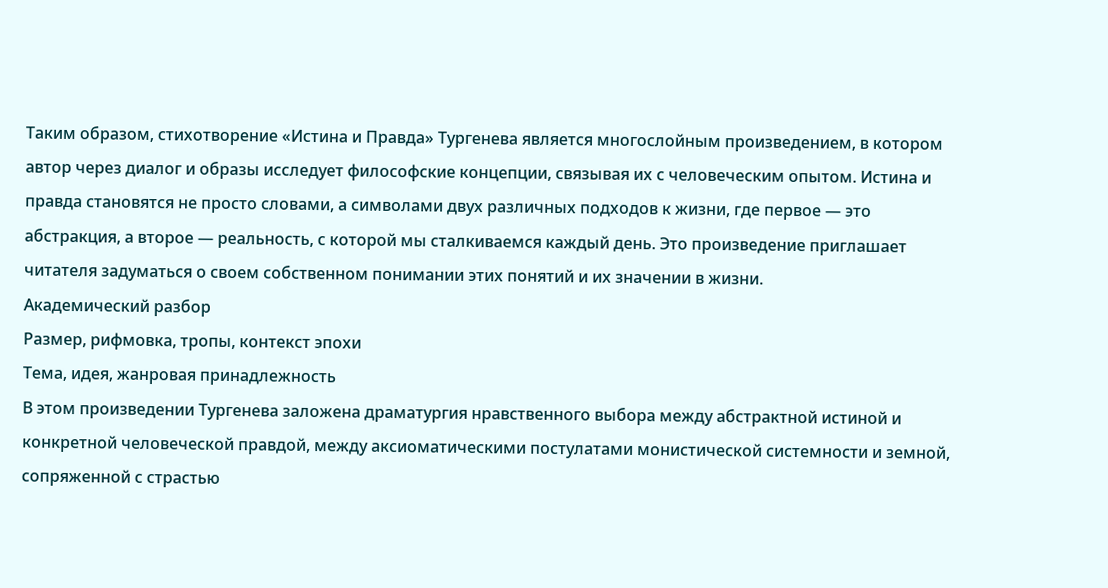Таким образом, стихотворение «Истина и Правда» Тургенева является многослойным произведением, в котором автор через диалог и образы исследует философские концепции, связывая их с человеческим опытом. Истина и правда становятся не просто словами, а символами двух различных подходов к жизни, где первое — это абстракция, а второе — реальность, с которой мы сталкиваемся каждый день. Это произведение приглашает читателя задуматься о своем собственном понимании этих понятий и их значении в жизни.
Академический разбор
Размер, рифмовка, тропы, контекст эпохи
Тема, идея, жанровая принадлежность
В этом произведении Тургенева заложена драматургия нравственного выбора между абстрактной истиной и конкретной человеческой правдой, между аксиоматическими постулатами монистической системности и земной, сопряженной с страстью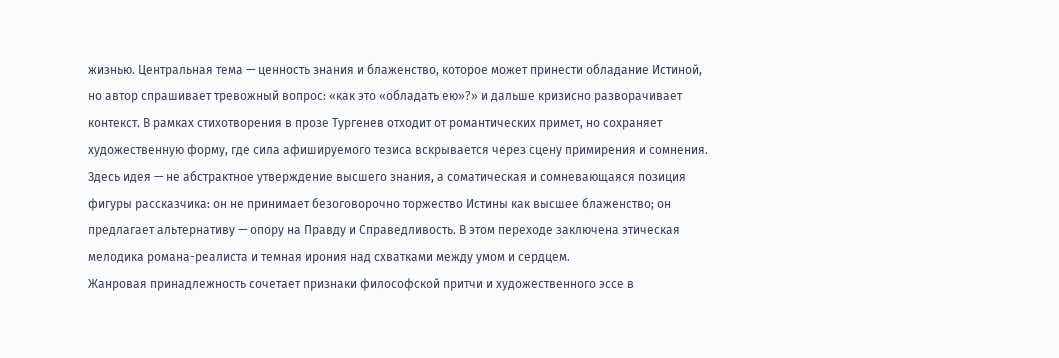жизнью. Центральная тема — ценность знания и блаженство, которое может принести обладание Истиной, но автор спрашивает тревожный вопрос: «как это «обладать ею»?» и дальше кризисно разворачивает контекст. В рамках стихотворения в прозе Тургенев отходит от романтических примет, но сохраняет художественную форму, где сила афишируемого тезиса вскрывается через сцену примирения и сомнения. Здесь идея — не абстрактное утверждение высшего знания, а соматическая и сомневающаяся позиция фигуры рассказчика: он не принимает безоговорочно торжество Истины как высшее блаженство; он предлагает альтернативу — опору на Правду и Справедливость. В этом переходе заключена этическая мелодика романа-реалиста и темная ирония над схватками между умом и сердцем.
Жанровая принадлежность сочетает признаки философской притчи и художественного эссе в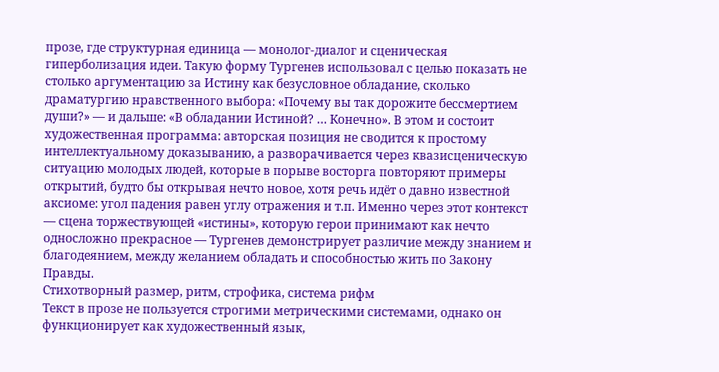прозе, где структурная единица — монолог-диалог и сценическая гиперболизация идеи. Такую форму Тургенев использовал с целью показать не столько аргументацию за Истину как безусловное обладание, сколько драматургию нравственного выбора: «Почему вы так дорожите бессмертием души?» — и дальше: «В обладании Истиной? … Конечно». В этом и состоит художественная программа: авторская позиция не сводится к простому интеллектуальному доказыванию, а разворачивается через квазисценическую ситуацию молодых людей, которые в порыве восторга повторяют примеры открытий, будто бы открывая нечто новое, хотя речь идёт о давно известной аксиоме: угол падения равен углу отражения и т.п. Именно через этот контекст — сцена торжествующей «истины», которую герои принимают как нечто односложно прекрасное — Тургенев демонстрирует различие между знанием и благодеянием, между желанием обладать и способностью жить по Закону Правды.
Стихотворный размер, ритм, строфика, система рифм
Текст в прозе не пользуется строгими метрическими системами, однако он функционирует как художественный язык,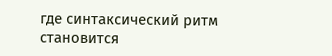где синтаксический ритм становится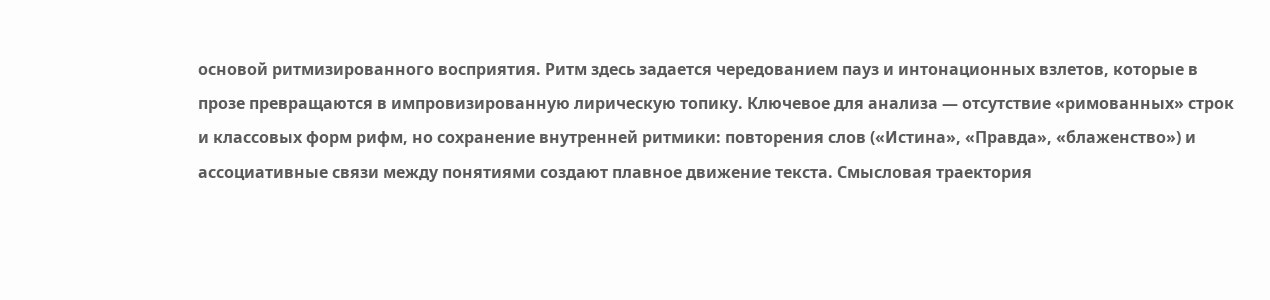основой ритмизированного восприятия. Ритм здесь задается чередованием пауз и интонационных взлетов, которые в прозе превращаются в импровизированную лирическую топику. Ключевое для анализа — отсутствие «римованных» строк и классовых форм рифм, но сохранение внутренней ритмики: повторения слов («Истина», «Правда», «блаженство») и ассоциативные связи между понятиями создают плавное движение текста. Смысловая траектория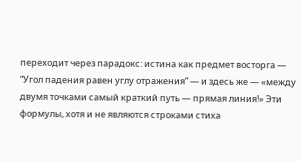переходит через парадокс: истина как предмет восторга — “Угол падения равен углу отражения” — и здесь же — «между двумя точками самый краткий путь — прямая линия!» Эти формулы, хотя и не являются строками стиха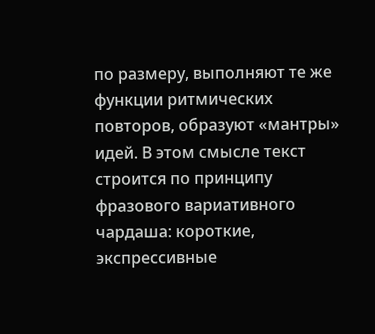по размеру, выполняют те же функции ритмических повторов, образуют «мантры» идей. В этом смысле текст строится по принципу фразового вариативного чардаша: короткие, экспрессивные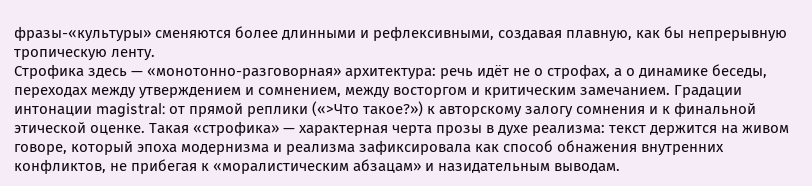фразы-«культуры» сменяются более длинными и рефлексивными, создавая плавную, как бы непрерывную тропическую ленту.
Строфика здесь — «монотонно-разговорная» архитектура: речь идёт не о строфах, а о динамике беседы, переходах между утверждением и сомнением, между восторгом и критическим замечанием. Градации интонации magistral: от прямой реплики («>Что такое?») к авторскому залогу сомнения и к финальной этической оценке. Такая «строфика» — характерная черта прозы в духе реализма: текст держится на живом говоре, который эпоха модернизма и реализма зафиксировала как способ обнажения внутренних конфликтов, не прибегая к «моралистическим абзацам» и назидательным выводам.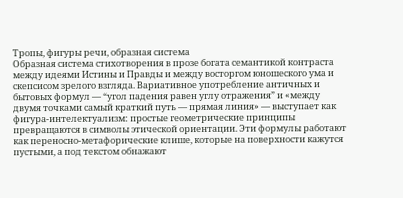Тропы, фигуры речи, образная система
Образная система стихотворения в прозе богата семантикой контраста между идеями Истины и Правды и между восторгом юношеского ума и скепсисом зрелого взгляда. Вариативное употребление античных и бытовых формул — “угол падения равен углу отражения” и «между двумя точками самый краткий путь — прямая линия» — выступает как фигура-интелектуализм: простые геометрические принципы превращаются в символы этической ориентации. Эти формулы работают как переносно-метафорические клише, которые на поверхности кажутся пустыми, а под текстом обнажают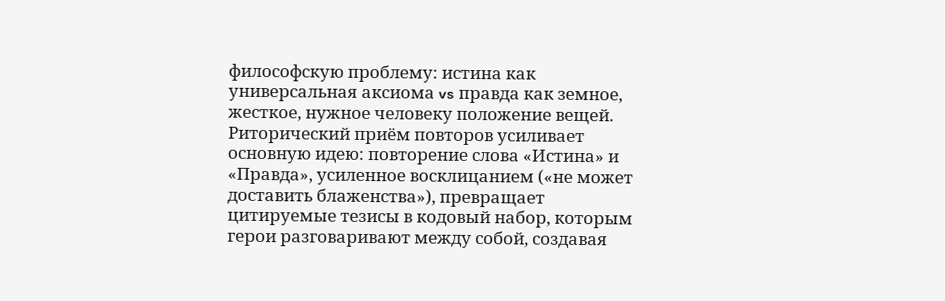философскую проблему: истина как универсальная аксиома vs правда как земное, жесткое, нужное человеку положение вещей.
Риторический приём повторов усиливает основную идею: повторение слова «Истина» и «Правда», усиленное восклицанием («не может доставить блаженства»), превращает цитируемые тезисы в кодовый набор, которым герои разговаривают между собой, создавая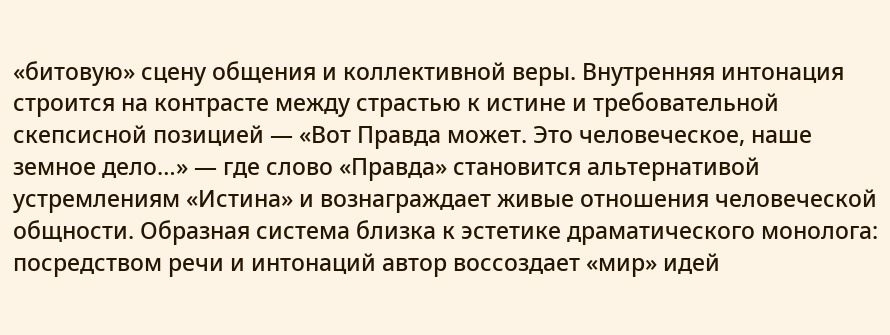«битовую» сцену общения и коллективной веры. Внутренняя интонация строится на контрасте между страстью к истине и требовательной скепсисной позицией — «Вот Правда может. Это человеческое, наше земное дело…» — где слово «Правда» становится альтернативой устремлениям «Истина» и вознаграждает живые отношения человеческой общности. Образная система близка к эстетике драматического монолога: посредством речи и интонаций автор воссоздает «мир» идей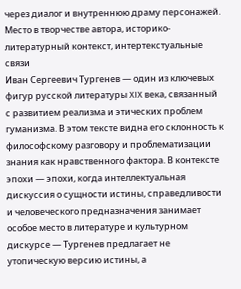через диалог и внутреннюю драму персонажей.
Место в творчестве автора, историко-литературный контекст, интертекстуальные связи
Иван Сергеевич Тургенев — один из ключевых фигур русской литературы XIX века, связанный с развитием реализма и этических проблем гуманизма. В этом тексте видна его склонность к философскому разговору и проблематизации знания как нравственного фактора. В контексте эпохи — эпохи, когда интеллектуальная дискуссия о сущности истины, справедливости и человеческого предназначения занимает особое место в литературе и культурном дискурсе — Тургенев предлагает не утопическую версию истины, а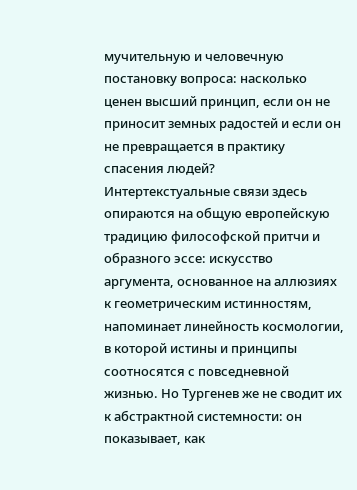мучительную и человечную постановку вопроса: насколько ценен высший принцип, если он не приносит земных радостей и если он не превращается в практику спасения людей?
Интертекстуальные связи здесь опираются на общую европейскую традицию философской притчи и образного эссе: искусство аргумента, основанное на аллюзиях к геометрическим истинностям, напоминает линейность космологии, в которой истины и принципы соотносятся с повседневной жизнью. Но Тургенев же не сводит их к абстрактной системности: он показывает, как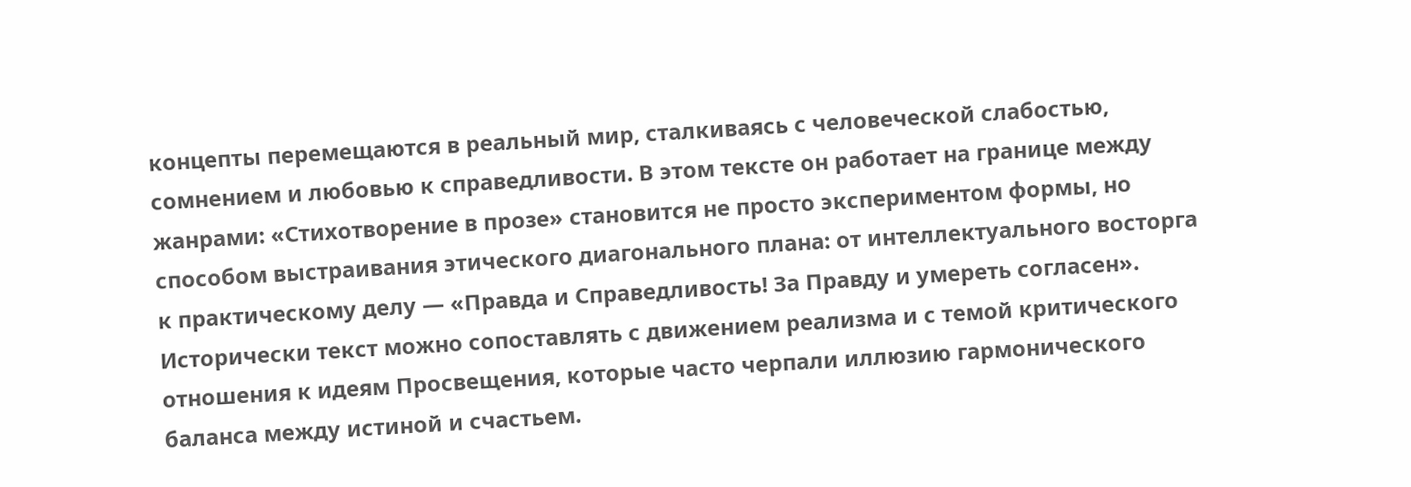концепты перемещаются в реальный мир, сталкиваясь с человеческой слабостью, сомнением и любовью к справедливости. В этом тексте он работает на границе между жанрами: «Стихотворение в прозе» становится не просто экспериментом формы, но способом выстраивания этического диагонального плана: от интеллектуального восторга к практическому делу — «Правда и Справедливость! За Правду и умереть согласен».
Исторически текст можно сопоставлять с движением реализма и с темой критического отношения к идеям Просвещения, которые часто черпали иллюзию гармонического баланса между истиной и счастьем.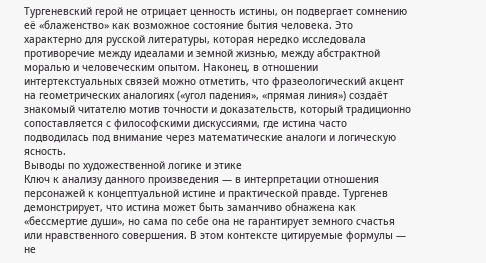Тургеневский герой не отрицает ценность истины, он подвергает сомнению её «блаженство» как возможное состояние бытия человека. Это характерно для русской литературы, которая нередко исследовала противоречие между идеалами и земной жизнью, между абстрактной моралью и человеческим опытом. Наконец, в отношении интертекстуальных связей можно отметить, что фразеологический акцент на геометрических аналогиях («угол падения», «прямая линия») создаёт знакомый читателю мотив точности и доказательств, который традиционно сопоставляется с философскими дискуссиями, где истина часто подводилась под внимание через математические аналоги и логическую ясность.
Выводы по художественной логике и этике
Ключ к анализу данного произведения — в интерпретации отношения персонажей к концептуальной истине и практической правде. Тургенев демонстрирует, что истина может быть заманчиво обнажена как «бессмертие души», но сама по себе она не гарантирует земного счастья или нравственного совершения. В этом контексте цитируемые формулы — не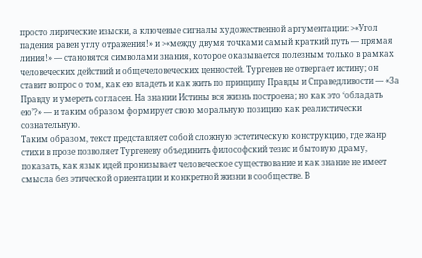просто лирические изыски, а ключевые сигналы художественной аргументации: >«Угол падения равен углу отражения!» и >«между двумя точками самый краткий путь — прямая линия!» — становятся символами знания, которое оказывается полезным только в рамках человеческих действий и общечеловеческих ценностей. Тургенев не отвергает истину; он ставит вопрос о том, как ею владеть и как жить по принципу Правды и Справедливости — «За Правду и умереть согласен. На знании Истины вся жизнь построена; но как это ‘обладать ею’?» — и таким образом формирует свою моральную позицию как реалистически сознательную.
Таким образом, текст представляет собой сложную эстетическую конструкцию, где жанр стихи в прозе позволяет Тургеневу объединить философский тезис и бытовую драму, показать, как язык идей пронизывает человеческое существование и как знание не имеет смысла без этической ориентации и конкретной жизни в сообществе. В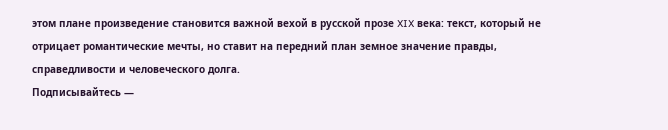этом плане произведение становится важной вехой в русской прозе XIX века: текст, который не отрицает романтические мечты, но ставит на передний план земное значение правды, справедливости и человеческого долга.
Подписывайтесь —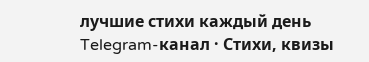лучшие стихи каждый день
Telegram-канал · Стихи, квизы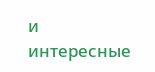и интересные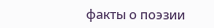факты о поэзии